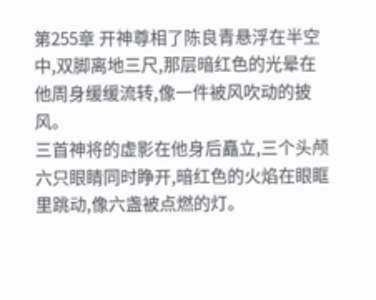第255章 开神尊相了陈良青悬浮在半空中,双脚离地三尺,那层暗红色的光晕在他周身缓缓流转,像一件被风吹动的披风。
三首神将的虚影在他身后矗立,三个头颅六只眼睛同时睁开,暗红色的火焰在眼眶里跳动,像六盏被点燃的灯。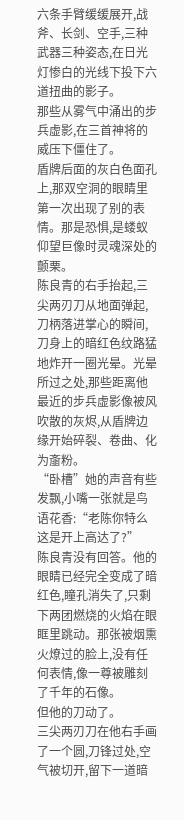六条手臂缓缓展开,战斧、长剑、空手,三种武器三种姿态,在日光灯惨白的光线下投下六道扭曲的影子。
那些从雾气中涌出的步兵虚影,在三首神将的威压下僵住了。
盾牌后面的灰白色面孔上,那双空洞的眼睛里第一次出现了别的表情。那是恐惧,是蝼蚁仰望巨像时灵魂深处的颤栗。
陈良青的右手抬起,三尖两刃刀从地面弹起,刀柄落进掌心的瞬间,刀身上的暗红色纹路猛地炸开一圈光晕。光晕所过之处,那些距离他最近的步兵虚影像被风吹散的灰烬,从盾牌边缘开始碎裂、卷曲、化为齑粉。
“卧槽”她的声音有些发飘,小嘴一张就是鸟语花香:“老陈你特么这是开上高达了?”
陈良青没有回答。他的眼睛已经完全变成了暗红色,瞳孔消失了,只剩下两团燃烧的火焰在眼眶里跳动。那张被烟熏火燎过的脸上,没有任何表情,像一尊被雕刻了千年的石像。
但他的刀动了。
三尖两刃刀在他右手画了一个圆,刀锋过处,空气被切开,留下一道暗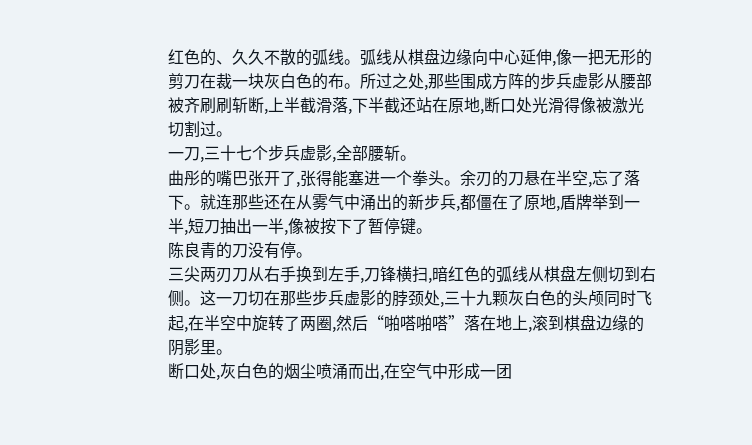红色的、久久不散的弧线。弧线从棋盘边缘向中心延伸,像一把无形的剪刀在裁一块灰白色的布。所过之处,那些围成方阵的步兵虚影从腰部被齐刷刷斩断,上半截滑落,下半截还站在原地,断口处光滑得像被激光切割过。
一刀,三十七个步兵虚影,全部腰斩。
曲彤的嘴巴张开了,张得能塞进一个拳头。余刃的刀悬在半空,忘了落下。就连那些还在从雾气中涌出的新步兵,都僵在了原地,盾牌举到一半,短刀抽出一半,像被按下了暂停键。
陈良青的刀没有停。
三尖两刃刀从右手换到左手,刀锋横扫,暗红色的弧线从棋盘左侧切到右侧。这一刀切在那些步兵虚影的脖颈处,三十九颗灰白色的头颅同时飞起,在半空中旋转了两圈,然后“啪嗒啪嗒”落在地上,滚到棋盘边缘的阴影里。
断口处,灰白色的烟尘喷涌而出,在空气中形成一团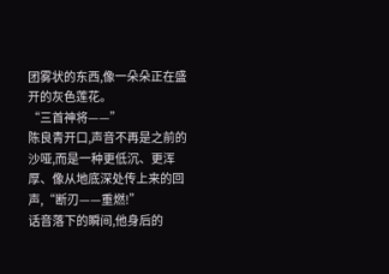团雾状的东西,像一朵朵正在盛开的灰色莲花。
“三首神将——”
陈良青开口,声音不再是之前的沙哑,而是一种更低沉、更浑厚、像从地底深处传上来的回声,“断刃——重燃!”
话音落下的瞬间,他身后的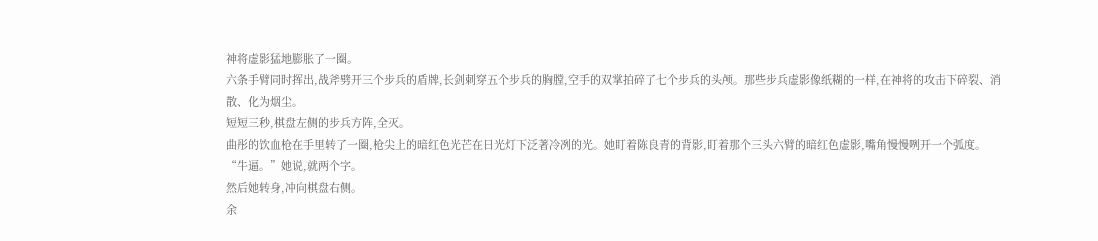神将虚影猛地膨胀了一圈。
六条手臂同时挥出,战斧劈开三个步兵的盾牌,长剑刺穿五个步兵的胸膛,空手的双掌拍碎了七个步兵的头颅。那些步兵虚影像纸糊的一样,在神将的攻击下碎裂、消散、化为烟尘。
短短三秒,棋盘左侧的步兵方阵,全灭。
曲彤的饮血枪在手里转了一圈,枪尖上的暗红色光芒在日光灯下泛著冷冽的光。她盯着陈良青的背影,盯着那个三头六臂的暗红色虚影,嘴角慢慢咧开一个弧度。
“牛逼。”她说,就两个字。
然后她转身,冲向棋盘右侧。
余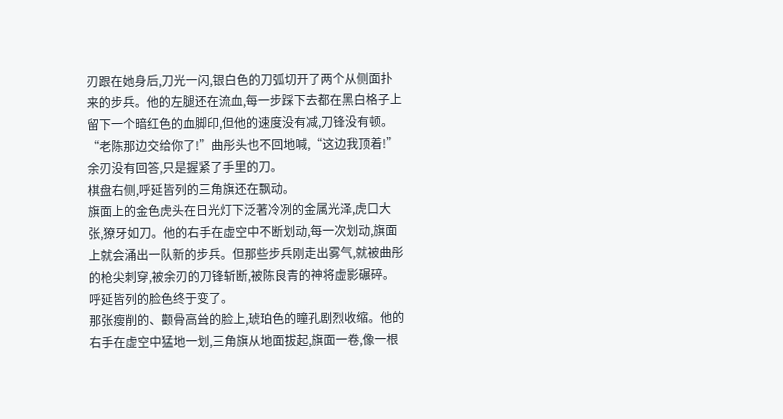刃跟在她身后,刀光一闪,银白色的刀弧切开了两个从侧面扑来的步兵。他的左腿还在流血,每一步踩下去都在黑白格子上留下一个暗红色的血脚印,但他的速度没有减,刀锋没有顿。
“老陈那边交给你了!”曲彤头也不回地喊,“这边我顶着!”
余刃没有回答,只是握紧了手里的刀。
棋盘右侧,呼延皆列的三角旗还在飘动。
旗面上的金色虎头在日光灯下泛著冷冽的金属光泽,虎口大张,獠牙如刀。他的右手在虚空中不断划动,每一次划动,旗面上就会涌出一队新的步兵。但那些步兵刚走出雾气,就被曲彤的枪尖刺穿,被余刃的刀锋斩断,被陈良青的神将虚影碾碎。
呼延皆列的脸色终于变了。
那张瘦削的、颧骨高耸的脸上,琥珀色的瞳孔剧烈收缩。他的右手在虚空中猛地一划,三角旗从地面拔起,旗面一卷,像一根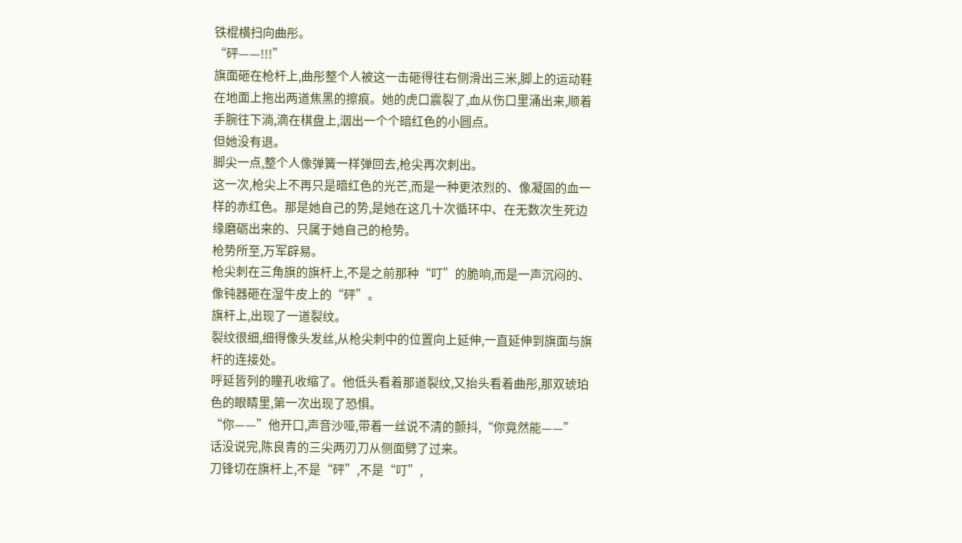铁棍横扫向曲彤。
“砰——!!!”
旗面砸在枪杆上,曲彤整个人被这一击砸得往右侧滑出三米,脚上的运动鞋在地面上拖出两道焦黑的擦痕。她的虎口震裂了,血从伤口里涌出来,顺着手腕往下淌,滴在棋盘上,洇出一个个暗红色的小圆点。
但她没有退。
脚尖一点,整个人像弹簧一样弹回去,枪尖再次刺出。
这一次,枪尖上不再只是暗红色的光芒,而是一种更浓烈的、像凝固的血一样的赤红色。那是她自己的势,是她在这几十次循环中、在无数次生死边缘磨砺出来的、只属于她自己的枪势。
枪势所至,万军辟易。
枪尖刺在三角旗的旗杆上,不是之前那种“叮”的脆响,而是一声沉闷的、像钝器砸在湿牛皮上的“砰”。
旗杆上,出现了一道裂纹。
裂纹很细,细得像头发丝,从枪尖刺中的位置向上延伸,一直延伸到旗面与旗杆的连接处。
呼延皆列的瞳孔收缩了。他低头看着那道裂纹,又抬头看着曲彤,那双琥珀色的眼睛里,第一次出现了恐惧。
“你——”他开口,声音沙哑,带着一丝说不清的颤抖,“你竟然能——”
话没说完,陈良青的三尖两刃刀从侧面劈了过来。
刀锋切在旗杆上,不是“砰”,不是“叮”,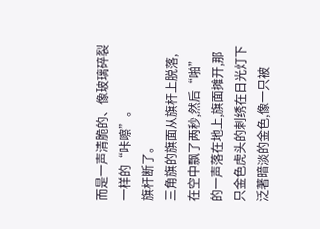而是一声清脆的、像玻璃碎裂一样的“咔嚓”。
旗杆断了。
三角旗的旗面从旗杆上脱落,在空中飘了两秒,然后“啪”的一声落在地上,旗面摊开,那只金色虎头的刺绣在日光灯下泛著暗淡的金色,像一只被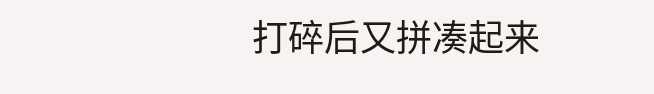打碎后又拼凑起来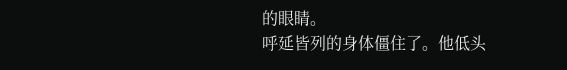的眼睛。
呼延皆列的身体僵住了。他低头